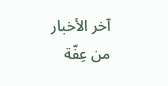آخر الأخبار
من عِفّة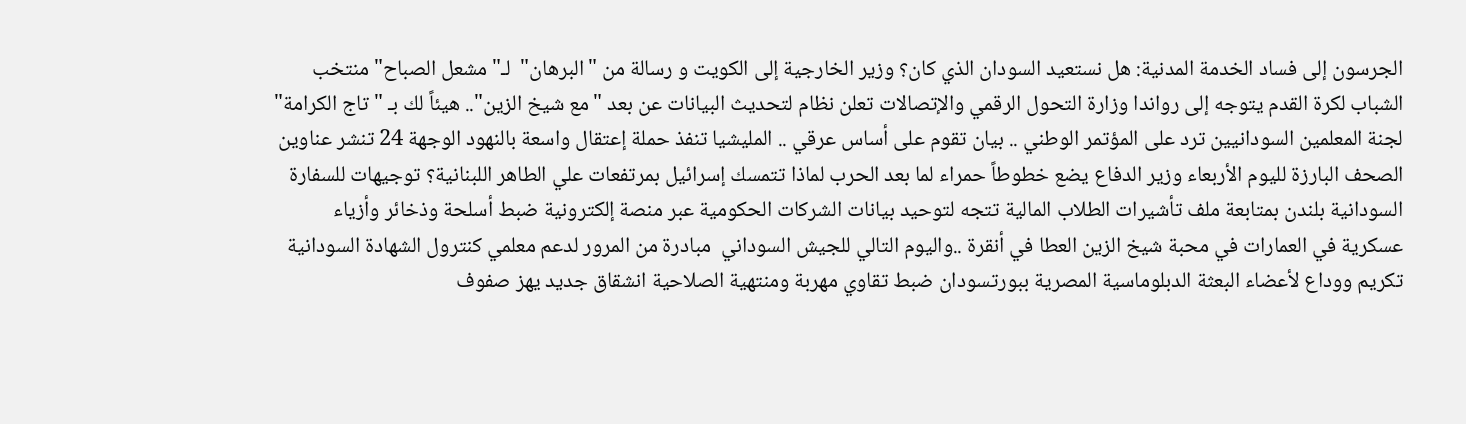الجرسون إلى فساد الخدمة المدنية: هل نستعيد السودان الذي كان؟ وزير الخارجية إلى الكويت و رسالة من "البرهان"  لـ" مشعل الصباح" منتخب الشباب لكرة القدم يتوجه إلى رواندا وزارة التحول الرقمي والإتصالات تعلن نظام لتحديث البيانات عن بعد "مع شيخ الزين".. هيئاً لك بـ " تاج الكرامة" لجنة المعلمين السودانيين ترد على المؤتمر الوطني .. بيان تقوم على أساس عرقي .. المليشيا تنفذ حملة إعتقال واسعة بالنهود الوجهة 24 تنشر عناوين الصحف البارزة لليوم الأربعاء وزير الدفاع يضع خطوطاً حمراء لما بعد الحرب لماذا تتمسك إسرائيل بمرتفعات علي الطاهر اللبنانية؟ توجيهات للسفارة السودانية بلندن بمتابعة ملف تأشيرات الطلاب المالية تتجه لتوحيد بيانات الشركات الحكومية عبر منصة إلكترونية ضبط أسلحة وذخائر وأزياء عسكرية في العمارات في محبة شيخ الزين العطا في أنقرة ..واليوم التالي للجيش السوداني  مبادرة من المرور لدعم معلمي كنترول الشهادة السودانية تكريم ووداع لأعضاء البعثة الدبلوماسية المصرية ببورتسودان ضبط تقاوي مهربة ومنتهية الصلاحية انشقاق جديد يهز صفوف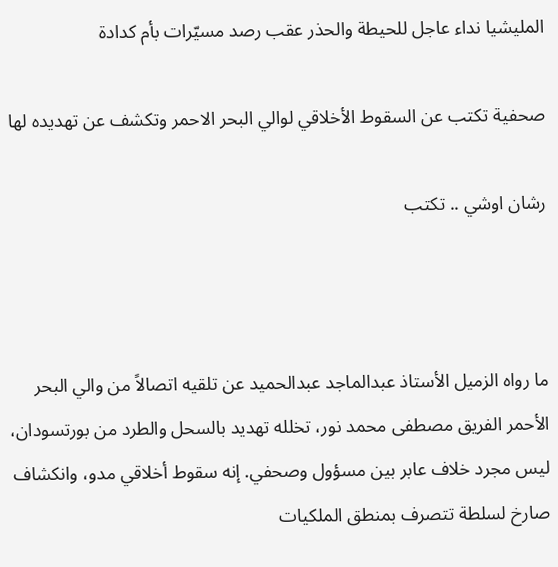المليشيا نداء عاجل للحيطة والحذر عقب رصد مسيّرات بأم كدادة

صحفية تكتب عن السقوط الأخلاقي لوالي البحر الاحمر وتكشف عن تهديده لها

رشان اوشي .. تكتب



ما رواه الزميل الأستاذ عبدالماجد عبدالحميد عن تلقيه اتصالاً من والي البحر الأحمر الفريق مصطفى محمد نور، تخلله تهديد بالسحل والطرد من بورتسودان، ليس مجرد خلاف عابر بين مسؤول وصحفي. إنه سقوط أخلاقي مدو، وانكشاف صارخ لسلطة تتصرف بمنطق الملكيات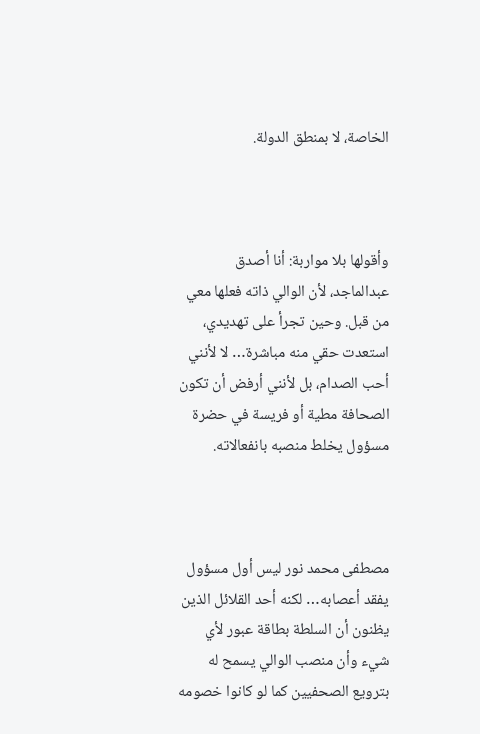الخاصة، لا بمنطق الدولة.



وأقولها بلا مواربة: أنا أصدق عبدالماجد، لأن الوالي ذاته فعلها معي من قبل. وحين تجرأ على تهديدي، استعدت حقي منه مباشرة… لا لأنني أحب الصدام، بل لأنني أرفض أن تكون الصحافة مطية أو فريسة في حضرة مسؤول يخلط منصبه بانفعالاته.



مصطفى محمد نور ليس أول مسؤول يفقد أعصابه… لكنه أحد القلائل الذين يظنون أن السلطة بطاقة عبور لأي شيء وأن منصب الوالي يسمح له بترويع الصحفيين كما لو كانوا خصومه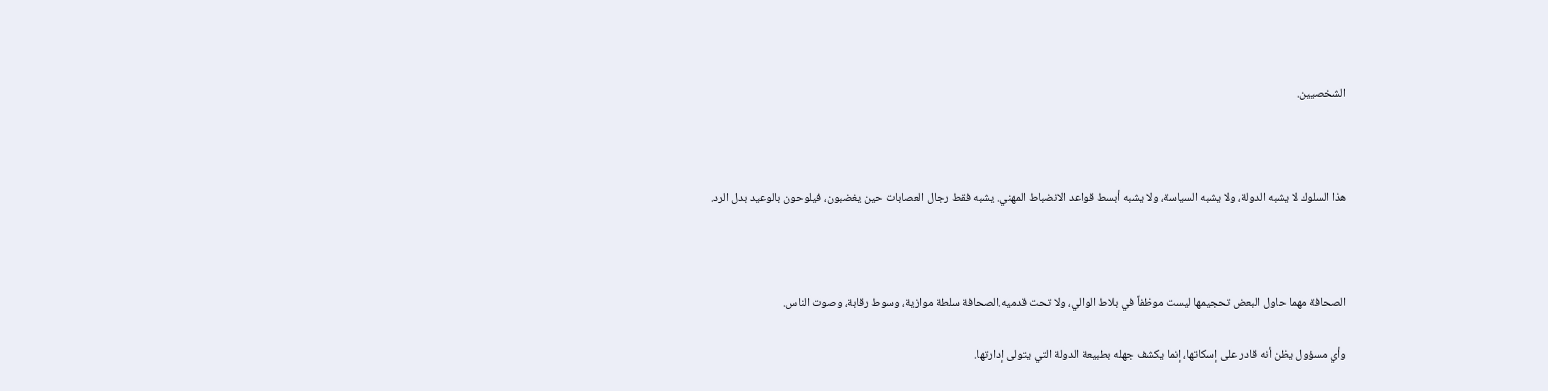الشخصيين.



هذا السلوك لا يشبه الدولة، ولا يشبه السياسة، ولا يشبه أبسط قواعد الانضباط المهني. يشبه فقط رجال العصابات حين يغضبون، فيلوحون بالوعيد بدل الرد.



الصحافة مهما حاول البعض تحجيمها ليست موظفاً في بلاط الوالي، ولا تحت قدميه.الصحافة سلطة موازية، وسوط رقابة، وصوت الناس.

وأي مسؤول يظن أنه قادر على إسكاتها، إنما يكشف جهله بطبيعة الدولة التي يتولى إدارتها.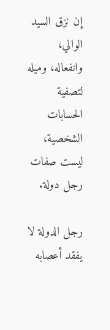إن نزق السيد الوالي، وانفعاله، وميله لتصفية الحسابات الشخصية، ليست صفات رجل دولة.

رجل الدولة لا يفقد أعصابه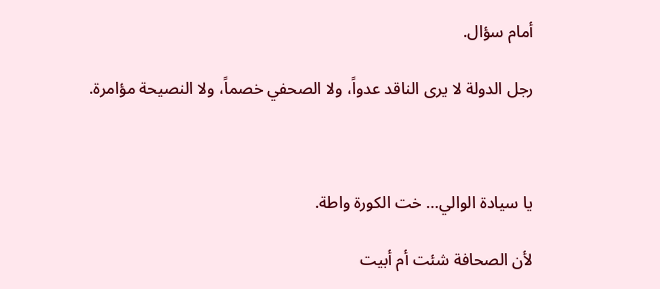أمام سؤال.

رجل الدولة لا يرى الناقد عدواً، ولا الصحفي خصماً، ولا النصيحة مؤامرة.



يا سيادة الوالي… خت الكورة واطة.

لأن الصحافة شئت أم أبيت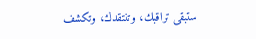ستبقى تراقبك، وتنتقدك، وتكشف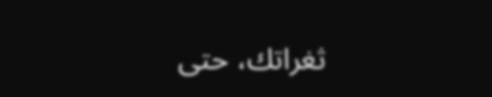ثغراتك، حتى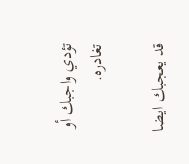تؤدي واجبك أو تغادره.

قد يعجبك ايضا